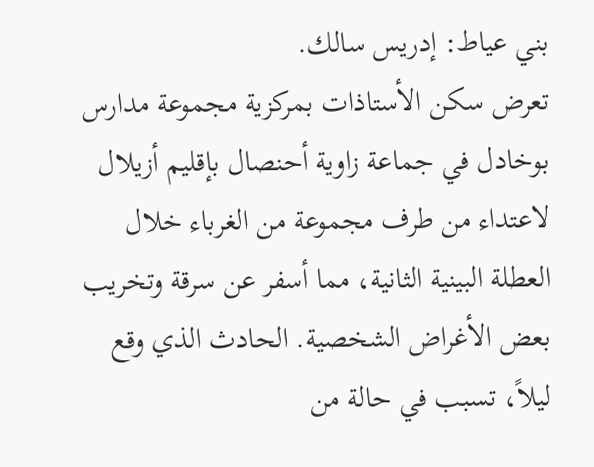بني عياط: إدريس سالك.
تعرض سكن الأستاذات بمركزية مجموعة مدارس بوخادل في جماعة زاوية أحنصال بإقليم أزيلال لاعتداء من طرف مجموعة من الغرباء خلال العطلة البينية الثانية، مما أسفر عن سرقة وتخريب بعض الأغراض الشخصية. الحادث الذي وقع ليلاً، تسبب في حالة من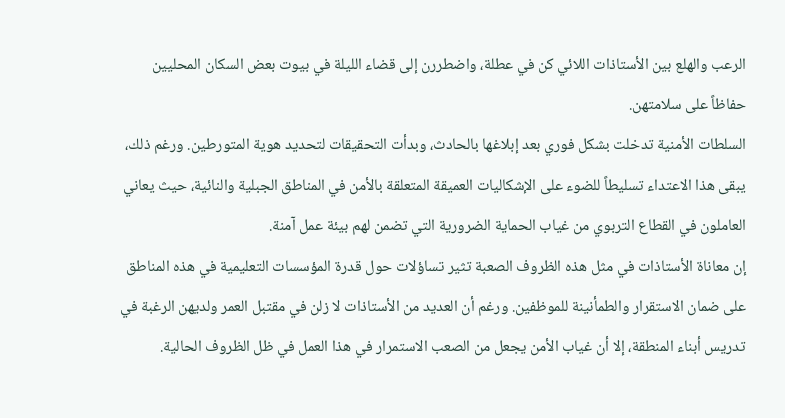الرعب والهلع بين الأستاذات اللائي كن في عطلة، واضطررن إلى قضاء الليلة في بيوت بعض السكان المحليين حفاظاً على سلامتهن.
السلطات الأمنية تدخلت بشكل فوري بعد إبلاغها بالحادث، وبدأت التحقيقات لتحديد هوية المتورطين. ورغم ذلك، يبقى هذا الاعتداء تسليطاً للضوء على الإشكاليات العميقة المتعلقة بالأمن في المناطق الجبلية والنائية، حيث يعاني العاملون في القطاع التربوي من غياب الحماية الضرورية التي تضمن لهم بيئة عمل آمنة.
إن معاناة الأستاذات في مثل هذه الظروف الصعبة تثير تساؤلات حول قدرة المؤسسات التعليمية في هذه المناطق على ضمان الاستقرار والطمأنينة للموظفين. ورغم أن العديد من الأستاذات لا زلن في مقتبل العمر ولديهن الرغبة في تدريس أبناء المنطقة، إلا أن غياب الأمن يجعل من الصعب الاستمرار في هذا العمل في ظل الظروف الحالية.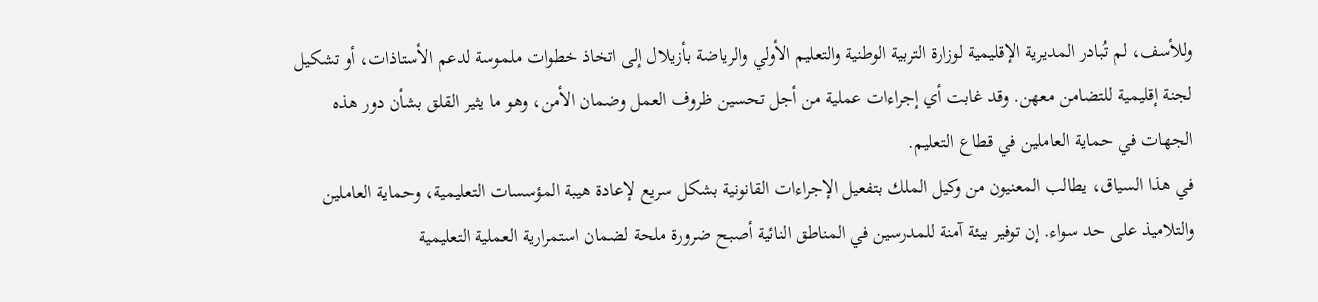وللأسف، لم تُبادر المديرية الإقليمية لوزارة التربية الوطنية والتعليم الأولي والرياضة بأزيلال إلى اتخاذ خطوات ملموسة لدعم الأستاذات، أو تشكيل لجنة إقليمية للتضامن معهن. وقد غابت أي إجراءات عملية من أجل تحسين ظروف العمل وضمان الأمن، وهو ما يثير القلق بشأن دور هذه الجهات في حماية العاملين في قطاع التعليم.
في هذا السياق، يطالب المعنيون من وكيل الملك بتفعيل الإجراءات القانونية بشكل سريع لإعادة هيبة المؤسسات التعليمية، وحماية العاملين والتلاميذ على حد سواء. إن توفير بيئة آمنة للمدرسين في المناطق النائية أصبح ضرورة ملحة لضمان استمرارية العملية التعليمية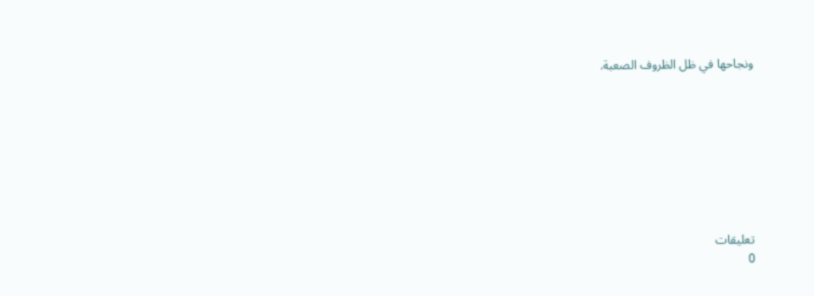ونجاحها في ظل الظروف الصعبة.








تعليقات
0